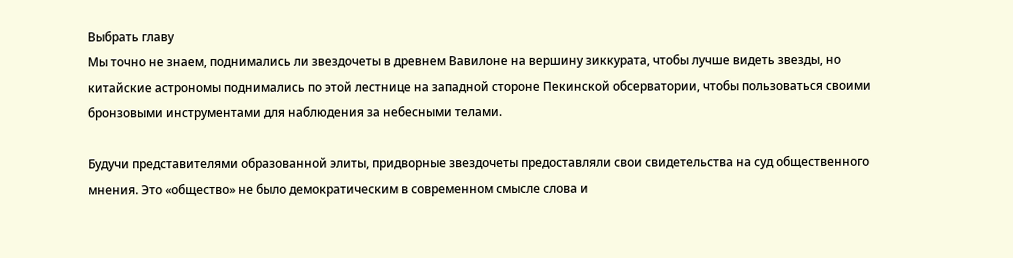Выбрать главу
Мы точно не знаем, поднимались ли звездочеты в древнем Вавилоне на вершину зиккурата, чтобы лучше видеть звезды, но китайские астрономы поднимались по этой лестнице на западной стороне Пекинской обсерватории, чтобы пользоваться своими бронзовыми инструментами для наблюдения за небесными телами.

Будучи представителями образованной элиты, придворные звездочеты предоставляли свои свидетельства на суд общественного мнения. Это «общество» не было демократическим в современном смысле слова и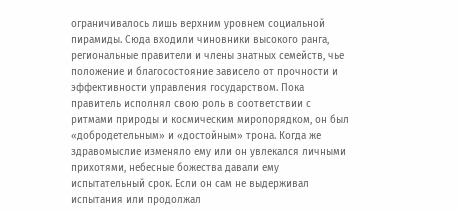ограничивалось лишь верхним уровнем социальной пирамиды. Сюда входили чиновники высокого ранга, региональные правители и члены знатных семейств, чье положение и благосостояние зависело от прочности и эффективности управления государством. Пока правитель исполнял свою роль в соответствии с ритмами природы и космическим миропорядком, он был «добродетельным» и «достойным» трона. Когда же здравомыслие изменяло ему или он увлекался личными прихотями, небесные божества давали ему испытательный срок. Если он сам не выдерживал испытания или продолжал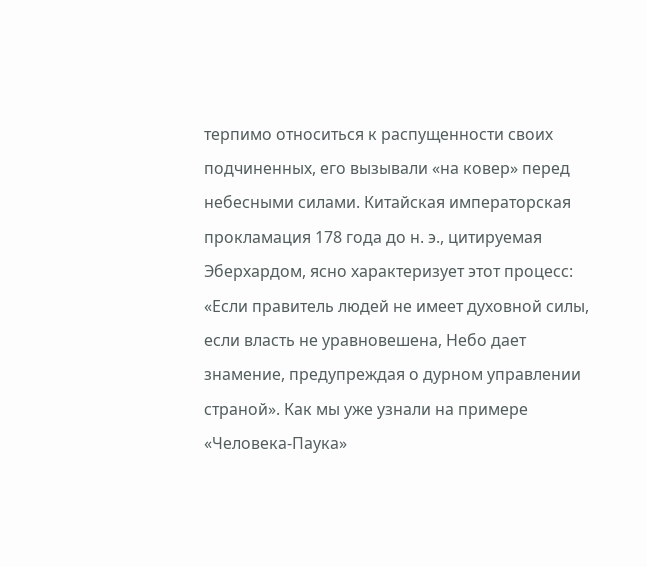терпимо относиться к распущенности своих подчиненных, его вызывали «на ковер» перед небесными силами. Китайская императорская прокламация 178 года до н. э., цитируемая Эберхардом, ясно характеризует этот процесс: «Если правитель людей не имеет духовной силы, если власть не уравновешена, Небо дает знамение, предупреждая о дурном управлении страной». Как мы уже узнали на примере «Человека-Паука»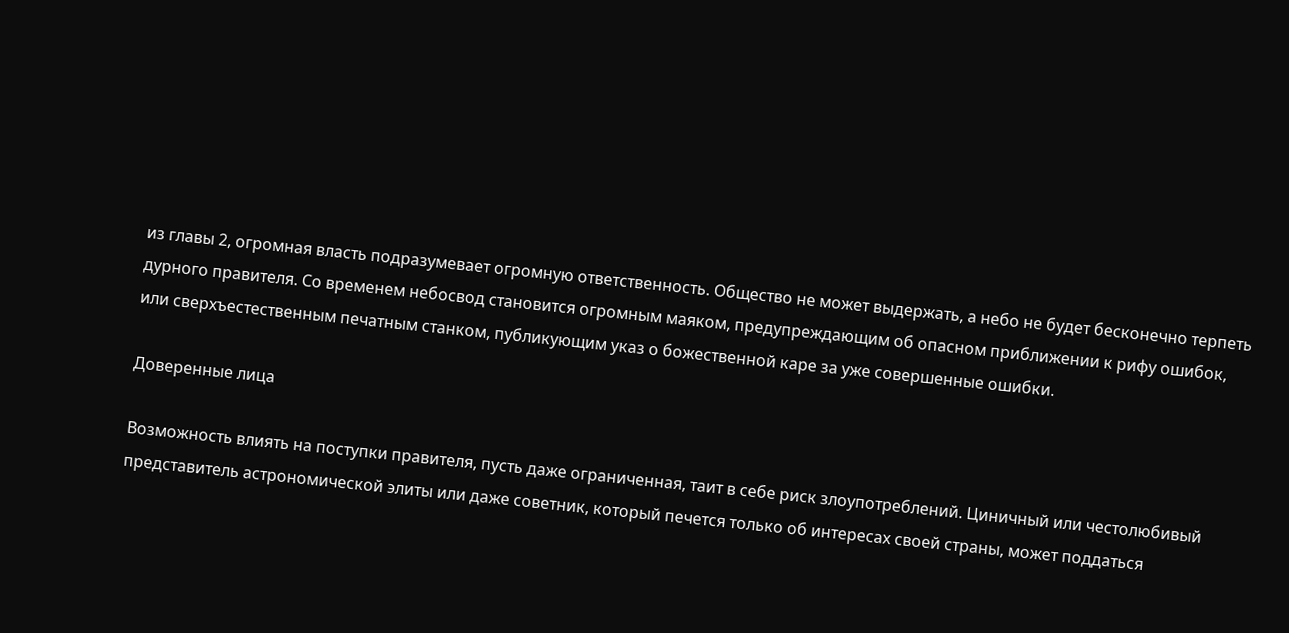из главы 2, огромная власть подразумевает огромную ответственность. Общество не может выдержать, а небо не будет бесконечно терпеть дурного правителя. Со временем небосвод становится огромным маяком, предупреждающим об опасном приближении к рифу ошибок, или сверхъестественным печатным станком, публикующим указ о божественной каре за уже совершенные ошибки.

Доверенные лица

Возможность влиять на поступки правителя, пусть даже ограниченная, таит в себе риск злоупотреблений. Циничный или честолюбивый представитель астрономической элиты или даже советник, который печется только об интересах своей страны, может поддаться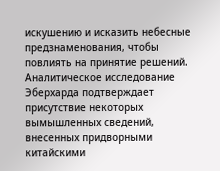искушению и исказить небесные предзнаменования, чтобы повлиять на принятие решений. Аналитическое исследование Эберхарда подтверждает присутствие некоторых вымышленных сведений, внесенных придворными китайскими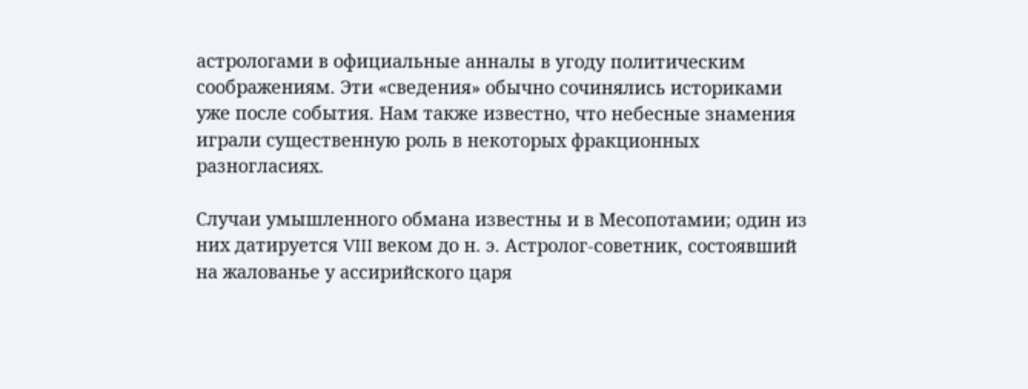астрологами в официальные анналы в угоду политическим соображениям. Эти «сведения» обычно сочинялись историками уже после события. Нам также известно, что небесные знамения играли существенную роль в некоторых фракционных разногласиях.

Случаи умышленного обмана известны и в Месопотамии; один из них датируется VIII веком до н. э. Астролог-советник, состоявший на жалованье у ассирийского царя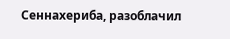Сеннахериба, разоблачил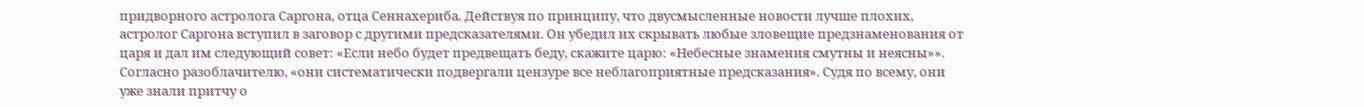придворного астролога Саргона, отца Сеннахериба. Действуя по принципу, что двусмысленные новости лучше плохих, астролог Саргона вступил в заговор с другими предсказателями. Он убедил их скрывать любые зловещие предзнаменования от царя и дал им следующий совет: «Если небо будет предвещать беду, скажите царю: «Небесные знамения смутны и неясны»». Согласно разоблачителю, «они систематически подвергали цензуре все неблагоприятные предсказания». Судя по всему, они уже знали притчу о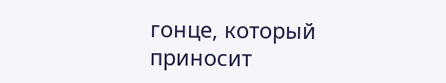гонце, который приносит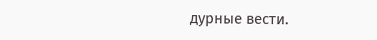дурные вести.